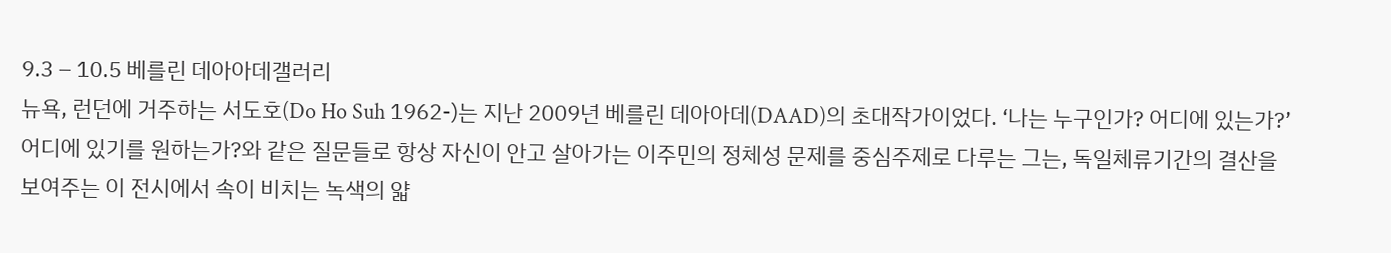9.3 – 10.5 베를린 데아아데갤러리
뉴욕, 런던에 거주하는 서도호(Do Ho Suh 1962-)는 지난 2009년 베를린 데아아데(DAAD)의 초대작가이었다. ‘나는 누구인가? 어디에 있는가?’ 어디에 있기를 원하는가?와 같은 질문들로 항상 자신이 안고 살아가는 이주민의 정체성 문제를 중심주제로 다루는 그는, 독일체류기간의 결산을 보여주는 이 전시에서 속이 비치는 녹색의 얇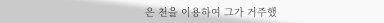은 천을 이용하여 그가 거주했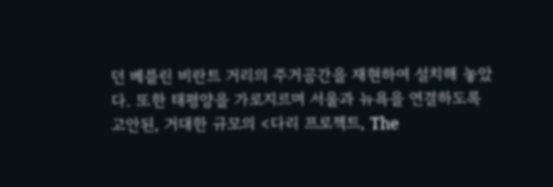던 베를린 비란트 거리의 주거공간을 재현하여 설치해 놓았다. 또한 태평양을 가로지르며 서울과 뉴욕을 연결하도록 고안된, 거대한 규모의 <다리 프로젝트, The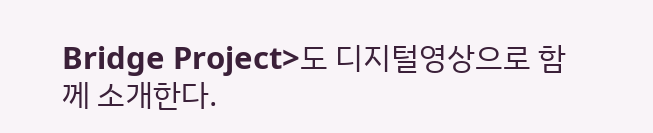Bridge Project>도 디지털영상으로 함께 소개한다.